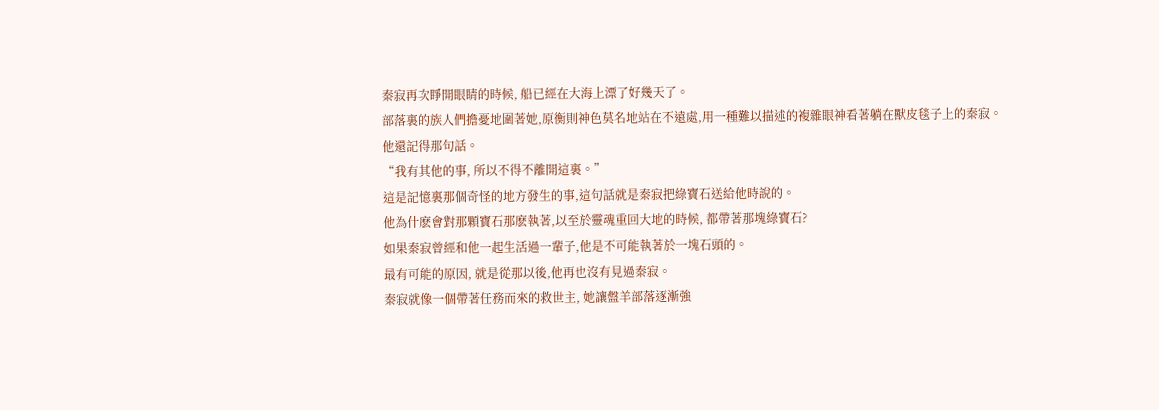秦寂再次睜開眼睛的時候, 船已經在大海上漂了好幾天了。
部落裏的族人們擔憂地圍著她,原衡則神色莫名地站在不遠處,用一種難以描述的複雜眼神看著躺在獸皮毯子上的秦寂。
他還記得那句話。
“我有其他的事, 所以不得不離開這裏。”
這是記憶裏那個奇怪的地方發生的事,這句話就是秦寂把綠寶石送給他時說的。
他為什麽會對那顆寶石那麽執著,以至於靈魂重回大地的時候, 都帶著那塊綠寶石?
如果秦寂曾經和他一起生活過一輩子,他是不可能執著於一塊石頭的。
最有可能的原因, 就是從那以後,他再也沒有見過秦寂。
秦寂就像一個帶著任務而來的救世主, 她讓盤羊部落逐漸強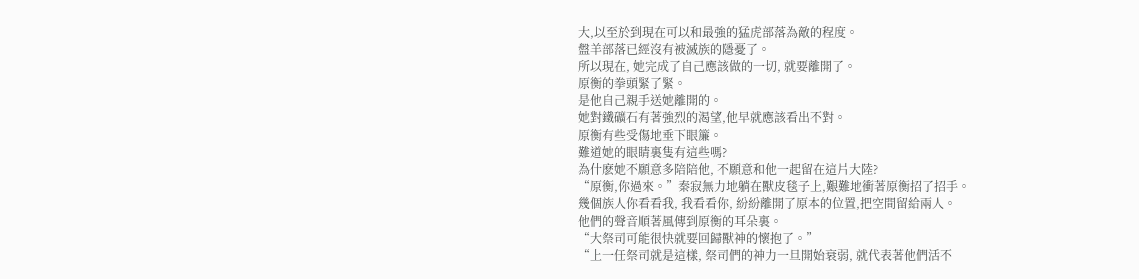大,以至於到現在可以和最強的猛虎部落為敵的程度。
盤羊部落已經沒有被滅族的隱憂了。
所以現在, 她完成了自己應該做的一切, 就要離開了。
原衡的拳頭緊了緊。
是他自己親手送她離開的。
她對鐵礦石有著強烈的渴望,他早就應該看出不對。
原衡有些受傷地垂下眼簾。
難道她的眼睛裏隻有這些嗎?
為什麽她不願意多陪陪他, 不願意和他一起留在這片大陸?
“原衡,你過來。”秦寂無力地躺在獸皮毯子上,艱難地衝著原衡招了招手。
幾個族人你看看我, 我看看你, 紛紛離開了原本的位置,把空間留給兩人。
他們的聲音順著風傳到原衡的耳朵裏。
“大祭司可能很快就要回歸獸神的懷抱了。”
“上一任祭司就是這樣, 祭司們的神力一旦開始衰弱, 就代表著他們活不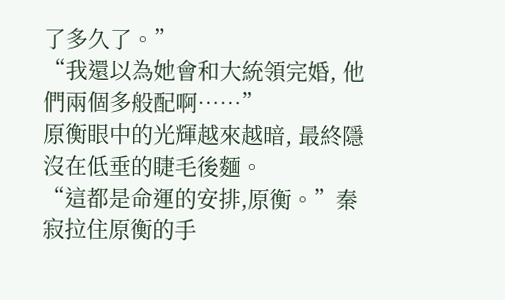了多久了。”
“我還以為她會和大統領完婚, 他們兩個多般配啊……”
原衡眼中的光輝越來越暗, 最終隱沒在低垂的睫毛後麵。
“這都是命運的安排,原衡。”秦寂拉住原衡的手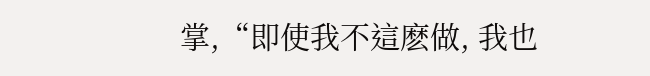掌,“即使我不這麽做, 我也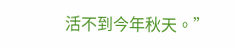活不到今年秋天。”